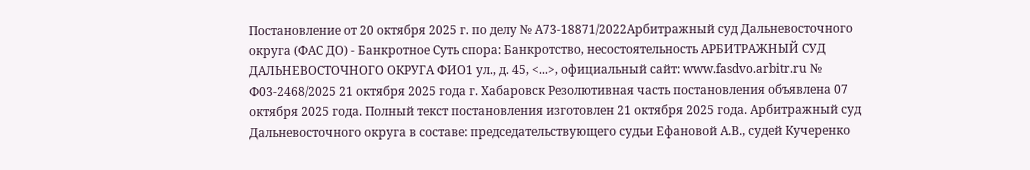Постановление от 20 октября 2025 г. по делу № А73-18871/2022Арбитражный суд Дальневосточного округа (ФАС ДО) - Банкротное Суть спора: Банкротство, несостоятельность АРБИТРАЖНЫЙ СУД ДАЛЬНЕВОСТОЧНОГО ОКРУГА ФИО1 ул., д. 45, <...>, официальный сайт: www.fasdvo.arbitr.ru № Ф03-2468/2025 21 октября 2025 года г. Хабаровск Резолютивная часть постановления объявлена 07 октября 2025 года. Полный текст постановления изготовлен 21 октября 2025 года. Арбитражный суд Дальневосточного округа в составе: председательствующего судьи Ефановой А.В., судей Кучеренко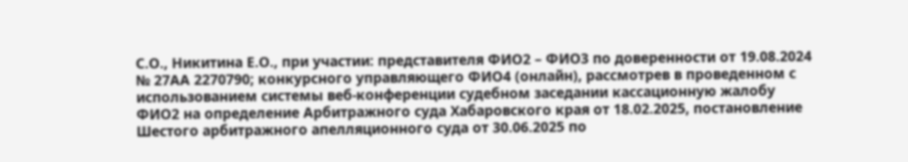С.О., Никитина Е.О., при участии: представителя ФИО2 – ФИО3 по доверенности от 19.08.2024 № 27АА 2270790; конкурсного управляющего ФИО4 (онлайн), рассмотрев в проведенном с использованием системы веб-конференции судебном заседании кассационную жалобу ФИО2 на определение Арбитражного суда Хабаровского края от 18.02.2025, постановление Шестого арбитражного апелляционного суда от 30.06.2025 по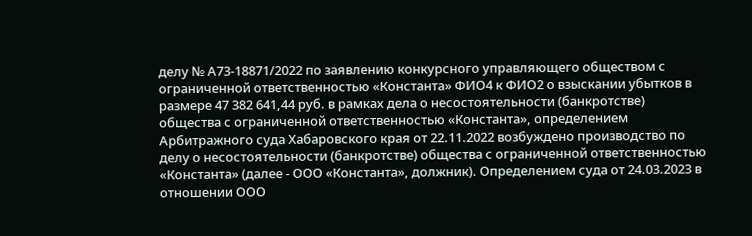делу № А73-18871/2022 по заявлению конкурсного управляющего обществом с ограниченной ответственностью «Константа» ФИО4 к ФИО2 о взыскании убытков в размере 47 382 641,44 руб. в рамках дела о несостоятельности (банкротстве) общества с ограниченной ответственностью «Константа», определением Арбитражного суда Хабаровского края от 22.11.2022 возбуждено производство по делу о несостоятельности (банкротстве) общества с ограниченной ответственностью «Константа» (далее - ООО «Константа», должник). Определением суда от 24.03.2023 в отношении ООО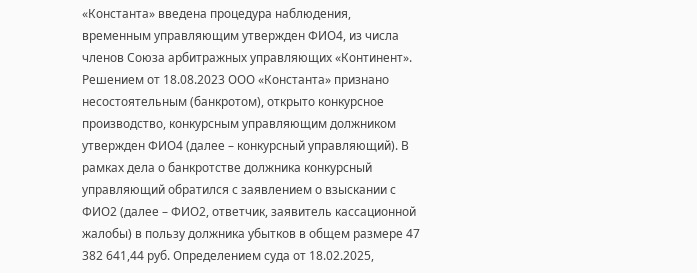«Константа» введена процедура наблюдения, временным управляющим утвержден ФИО4, из числа членов Союза арбитражных управляющих «Континент». Решением от 18.08.2023 ООО «Константа» признано несостоятельным (банкротом), открыто конкурсное производство, конкурсным управляющим должником утвержден ФИО4 (далее – конкурсный управляющий). В рамках дела о банкротстве должника конкурсный управляющий обратился с заявлением о взыскании с ФИО2 (далее – ФИО2, ответчик, заявитель кассационной жалобы) в пользу должника убытков в общем размере 47 382 641,44 руб. Определением суда от 18.02.2025,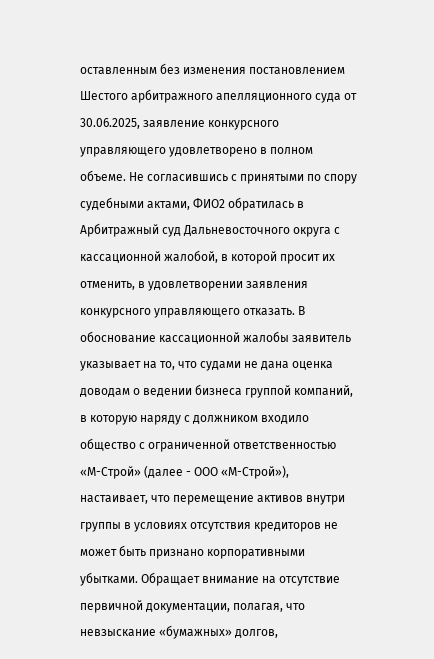оставленным без изменения постановлением Шестого арбитражного апелляционного суда от 30.06.2025, заявление конкурсного управляющего удовлетворено в полном объеме. Не согласившись с принятыми по спору судебными актами, ФИО2 обратилась в Арбитражный суд Дальневосточного округа с кассационной жалобой, в которой просит их отменить, в удовлетворении заявления конкурсного управляющего отказать. В обоснование кассационной жалобы заявитель указывает на то, что судами не дана оценка доводам о ведении бизнеса группой компаний, в которую наряду с должником входило общество с ограниченной ответственностью «М-Строй» (далее - ООО «М-Строй»), настаивает, что перемещение активов внутри группы в условиях отсутствия кредиторов не может быть признано корпоративными убытками. Обращает внимание на отсутствие первичной документации, полагая, что невзыскание «бумажных» долгов,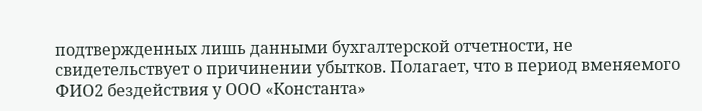подтвержденных лишь данными бухгалтерской отчетности, не свидетельствует о причинении убытков. Полагает, что в период вменяемого ФИО2 бездействия у ООО «Константа»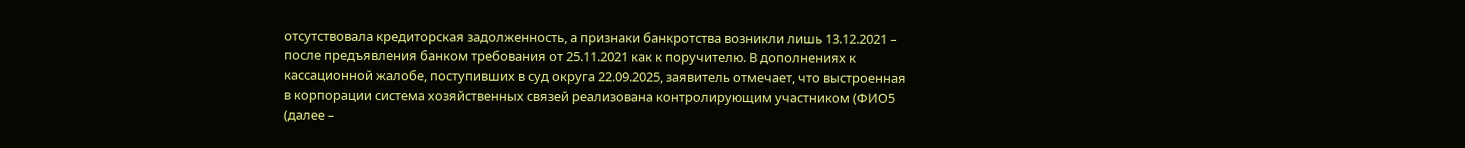отсутствовала кредиторская задолженность, а признаки банкротства возникли лишь 13.12.2021 – после предъявления банком требования от 25.11.2021 как к поручителю. В дополнениях к кассационной жалобе, поступивших в суд округа 22.09.2025, заявитель отмечает, что выстроенная в корпорации система хозяйственных связей реализована контролирующим участником (ФИО5 (далее –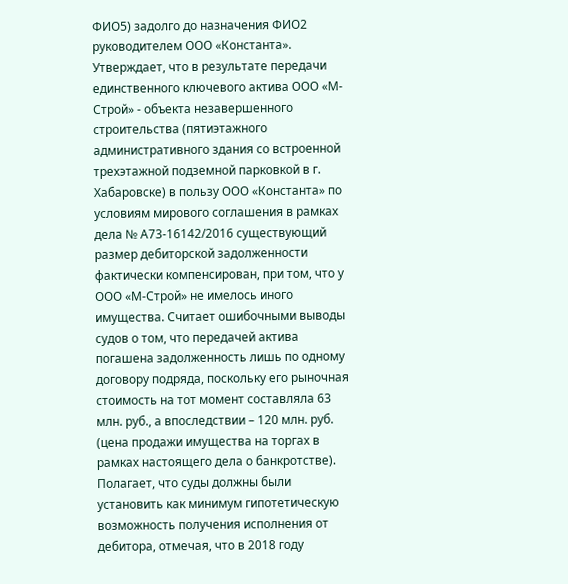ФИО5) задолго до назначения ФИО2 руководителем ООО «Константа». Утверждает, что в результате передачи единственного ключевого актива ООО «М-Строй» - объекта незавершенного строительства (пятиэтажного административного здания со встроенной трехэтажной подземной парковкой в г. Хабаровске) в пользу ООО «Константа» по условиям мирового соглашения в рамках дела № А73-16142/2016 существующий размер дебиторской задолженности фактически компенсирован, при том, что у ООО «М-Строй» не имелось иного имущества. Считает ошибочными выводы судов о том, что передачей актива погашена задолженность лишь по одному договору подряда, поскольку его рыночная стоимость на тот момент составляла 63 млн. руб., а впоследствии – 120 млн. руб. (цена продажи имущества на торгах в рамках настоящего дела о банкротстве). Полагает, что суды должны были установить как минимум гипотетическую возможность получения исполнения от дебитора, отмечая, что в 2018 году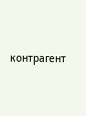контрагент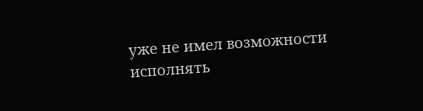уже не имел возможности исполнять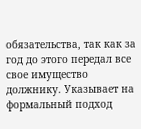обязательства, так как за год до этого передал все свое имущество должнику. Указывает на формальный подход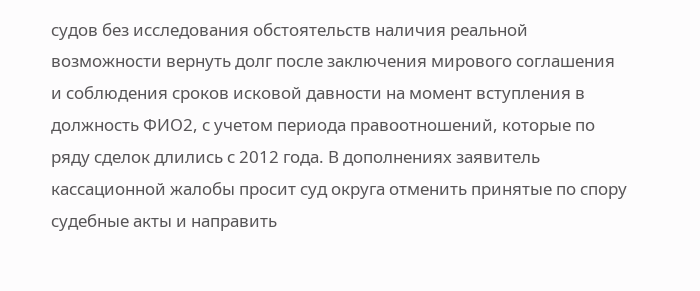судов без исследования обстоятельств наличия реальной возможности вернуть долг после заключения мирового соглашения и соблюдения сроков исковой давности на момент вступления в должность ФИО2, с учетом периода правоотношений, которые по ряду сделок длились с 2012 года. В дополнениях заявитель кассационной жалобы просит суд округа отменить принятые по спору судебные акты и направить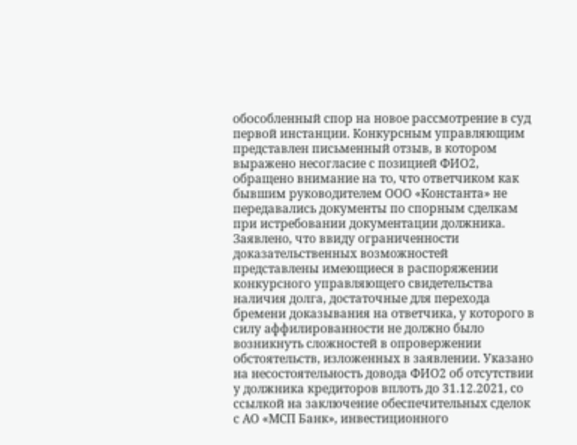обособленный спор на новое рассмотрение в суд первой инстанции. Конкурсным управляющим представлен письменный отзыв, в котором выражено несогласие с позицией ФИО2, обращено внимание на то, что ответчиком как бывшим руководителем ООО «Константа» не передавались документы по спорным сделкам при истребовании документации должника. Заявлено, что ввиду ограниченности доказательственных возможностей представлены имеющиеся в распоряжении конкурсного управляющего свидетельства наличия долга, достаточные для перехода бремени доказывания на ответчика, у которого в силу аффилированности не должно было возникнуть сложностей в опровержении обстоятельств, изложенных в заявлении. Указано на несостоятельность довода ФИО2 об отсутствии у должника кредиторов вплоть до 31.12.2021, со ссылкой на заключение обеспечительных сделок с АО «МСП Банк», инвестиционного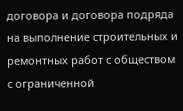договора и договора подряда на выполнение строительных и ремонтных работ с обществом с ограниченной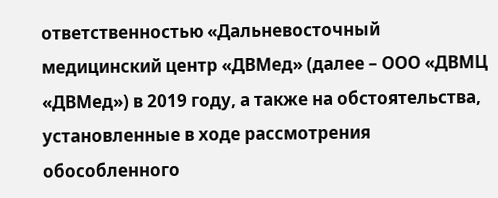ответственностью «Дальневосточный медицинский центр «ДВМед» (далее – ООО «ДВМЦ «ДВМед») в 2019 году, а также на обстоятельства, установленные в ходе рассмотрения обособленного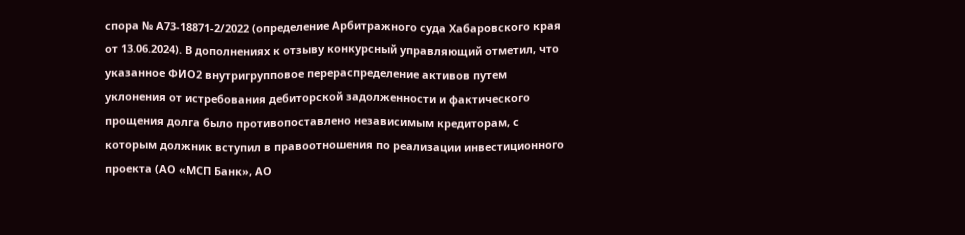спора № А73-18871-2/2022 (определение Арбитражного суда Хабаровского края от 13.06.2024). В дополнениях к отзыву конкурсный управляющий отметил, что указанное ФИО2 внутригрупповое перераспределение активов путем уклонения от истребования дебиторской задолженности и фактического прощения долга было противопоставлено независимым кредиторам, с которым должник вступил в правоотношения по реализации инвестиционного проекта (АО «МСП Банк», АО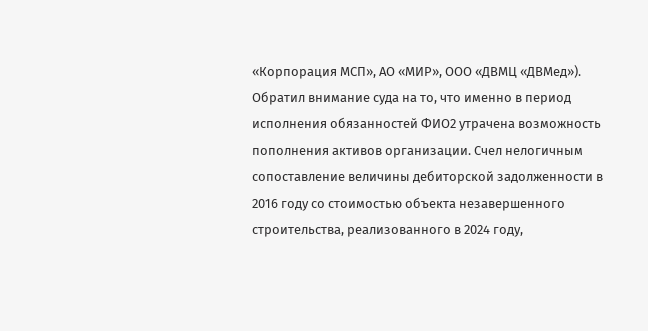«Корпорация МСП», АО «МИР», ООО «ДВМЦ «ДВМед»). Обратил внимание суда на то, что именно в период исполнения обязанностей ФИО2 утрачена возможность пополнения активов организации. Счел нелогичным сопоставление величины дебиторской задолженности в 2016 году со стоимостью объекта незавершенного строительства, реализованного в 2024 году,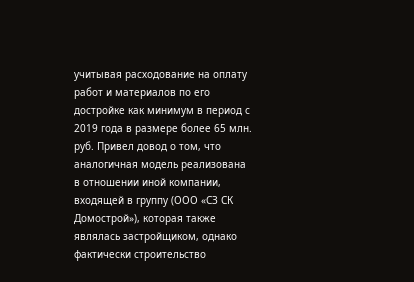учитывая расходование на оплату работ и материалов по его достройке как минимум в период с 2019 года в размере более 65 млн. руб. Привел довод о том, что аналогичная модель реализована в отношении иной компании, входящей в группу (ООО «СЗ СК Домострой»), которая также являлась застройщиком, однако фактически строительство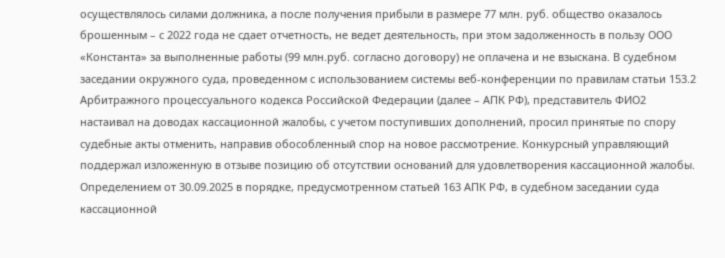осуществлялось силами должника, а после получения прибыли в размере 77 млн. руб. общество оказалось брошенным – с 2022 года не сдает отчетность, не ведет деятельность, при этом задолженность в пользу ООО «Константа» за выполненные работы (99 млн.руб. согласно договору) не оплачена и не взыскана. В судебном заседании окружного суда, проведенном с использованием системы веб-конференции по правилам статьи 153.2 Арбитражного процессуального кодекса Российской Федерации (далее – АПК РФ), представитель ФИО2 настаивал на доводах кассационной жалобы, с учетом поступивших дополнений, просил принятые по спору судебные акты отменить, направив обособленный спор на новое рассмотрение. Конкурсный управляющий поддержал изложенную в отзыве позицию об отсутствии оснований для удовлетворения кассационной жалобы. Определением от 30.09.2025 в порядке, предусмотренном статьей 163 АПК РФ, в судебном заседании суда кассационной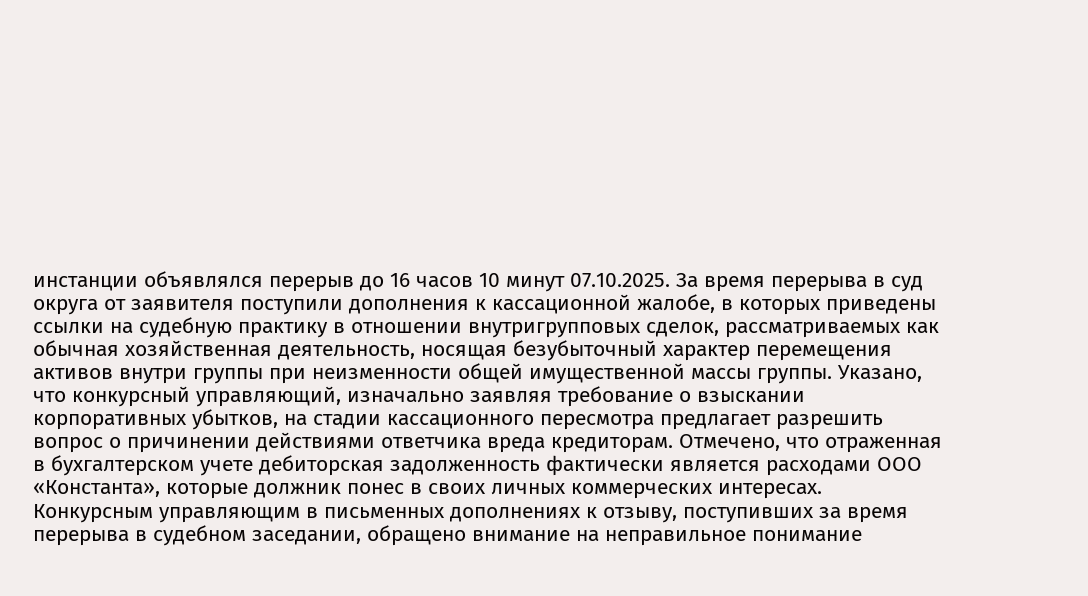инстанции объявлялся перерыв до 16 часов 10 минут 07.10.2025. За время перерыва в суд округа от заявителя поступили дополнения к кассационной жалобе, в которых приведены ссылки на судебную практику в отношении внутригрупповых сделок, рассматриваемых как обычная хозяйственная деятельность, носящая безубыточный характер перемещения активов внутри группы при неизменности общей имущественной массы группы. Указано, что конкурсный управляющий, изначально заявляя требование о взыскании корпоративных убытков, на стадии кассационного пересмотра предлагает разрешить вопрос о причинении действиями ответчика вреда кредиторам. Отмечено, что отраженная в бухгалтерском учете дебиторская задолженность фактически является расходами ООО «Константа», которые должник понес в своих личных коммерческих интересах. Конкурсным управляющим в письменных дополнениях к отзыву, поступивших за время перерыва в судебном заседании, обращено внимание на неправильное понимание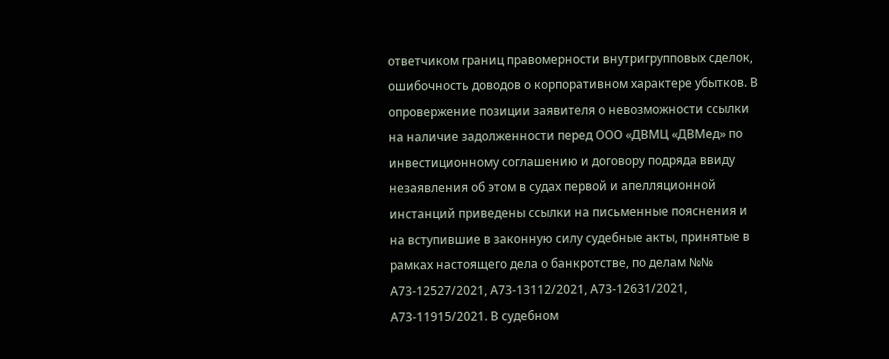ответчиком границ правомерности внутригрупповых сделок, ошибочность доводов о корпоративном характере убытков. В опровержение позиции заявителя о невозможности ссылки на наличие задолженности перед ООО «ДВМЦ «ДВМед» по инвестиционному соглашению и договору подряда ввиду незаявления об этом в судах первой и апелляционной инстанций приведены ссылки на письменные пояснения и на вступившие в законную силу судебные акты, принятые в рамках настоящего дела о банкротстве, по делам №№ А73-12527/2021, А73-13112/2021, А73-12631/2021, А73-11915/2021. В судебном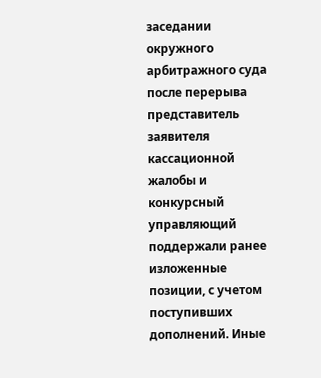заседании окружного арбитражного суда после перерыва представитель заявителя кассационной жалобы и конкурсный управляющий поддержали ранее изложенные позиции, с учетом поступивших дополнений. Иные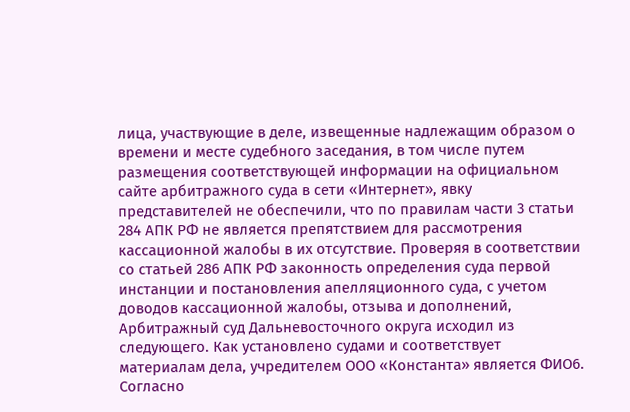лица, участвующие в деле, извещенные надлежащим образом о времени и месте судебного заседания, в том числе путем размещения соответствующей информации на официальном сайте арбитражного суда в сети «Интернет», явку представителей не обеспечили, что по правилам части 3 статьи 284 АПК РФ не является препятствием для рассмотрения кассационной жалобы в их отсутствие. Проверяя в соответствии со статьей 286 АПК РФ законность определения суда первой инстанции и постановления апелляционного суда, с учетом доводов кассационной жалобы, отзыва и дополнений, Арбитражный суд Дальневосточного округа исходил из следующего. Как установлено судами и соответствует материалам дела, учредителем ООО «Константа» является ФИО6. Согласно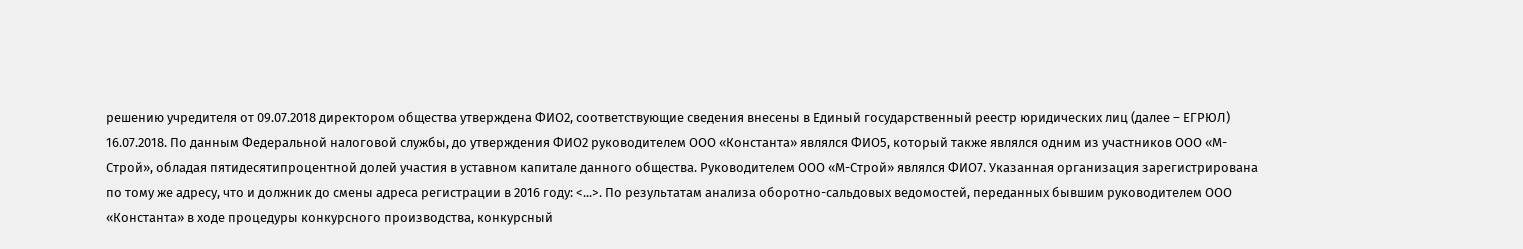решению учредителя от 09.07.2018 директором общества утверждена ФИО2, соответствующие сведения внесены в Единый государственный реестр юридических лиц (далее – ЕГРЮЛ) 16.07.2018. По данным Федеральной налоговой службы, до утверждения ФИО2 руководителем ООО «Константа» являлся ФИО5, который также являлся одним из участников ООО «М-Строй», обладая пятидесятипроцентной долей участия в уставном капитале данного общества. Руководителем ООО «М-Строй» являлся ФИО7. Указанная организация зарегистрирована по тому же адресу, что и должник до смены адреса регистрации в 2016 году: <...>. По результатам анализа оборотно-сальдовых ведомостей, переданных бывшим руководителем ООО «Константа» в ходе процедуры конкурсного производства, конкурсный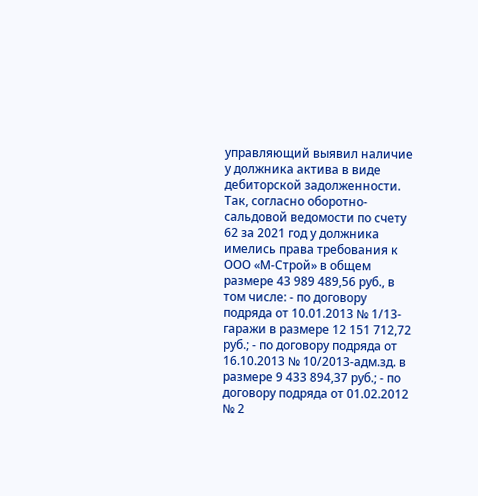управляющий выявил наличие у должника актива в виде дебиторской задолженности. Так, согласно оборотно-сальдовой ведомости по счету 62 за 2021 год у должника имелись права требования к ООО «М-Строй» в общем размере 43 989 489,56 руб., в том числе: - по договору подряда от 10.01.2013 № 1/13-гаражи в размере 12 151 712,72 руб.; - по договору подряда от 16.10.2013 № 10/2013-адм.зд. в размере 9 433 894,37 руб.; - по договору подряда от 01.02.2012 № 2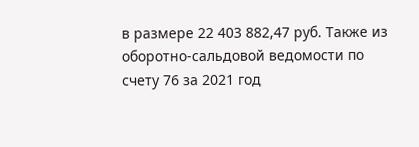в размере 22 403 882,47 руб. Также из оборотно-сальдовой ведомости по счету 76 за 2021 год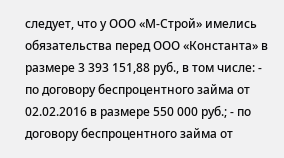следует, что у ООО «М-Строй» имелись обязательства перед ООО «Константа» в размере 3 393 151,88 руб., в том числе: - по договору беспроцентного займа от 02.02.2016 в размере 550 000 руб.; - по договору беспроцентного займа от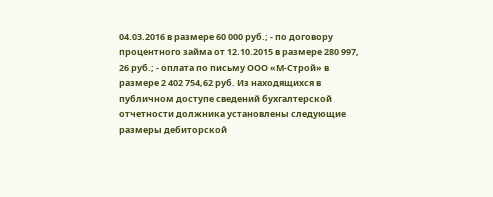04.03.2016 в размере 60 000 руб.; - по договору процентного займа от 12.10.2015 в размере 280 997, 26 руб.; - оплата по письму ООО «М-Строй» в размере 2 402 754,62 руб. Из находящихся в публичном доступе сведений бухгалтерской отчетности должника установлены следующие размеры дебиторской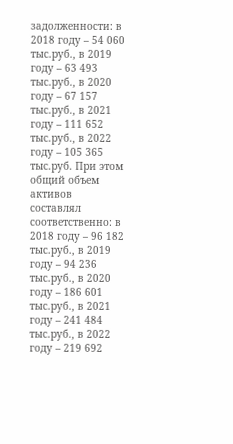задолженности: в 2018 году – 54 060 тыс.руб., в 2019 году – 63 493 тыс.руб., в 2020 году – 67 157 тыс.руб., в 2021 году – 111 652 тыс.руб., в 2022 году – 105 365 тыс.руб. При этом общий объем активов составлял соответственно: в 2018 году – 96 182 тыс.руб., в 2019 году – 94 236 тыс.руб., в 2020 году – 186 601 тыс.руб., в 2021 году – 241 484 тыс.руб., в 2022 году – 219 692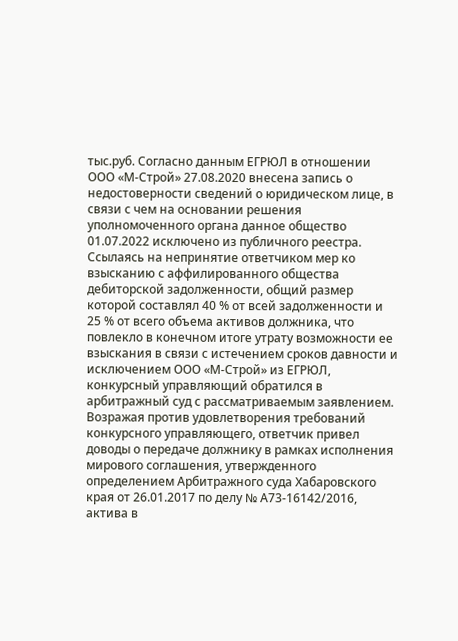тыс.руб. Согласно данным ЕГРЮЛ в отношении ООО «М-Строй» 27.08.2020 внесена запись о недостоверности сведений о юридическом лице, в связи с чем на основании решения уполномоченного органа данное общество 01.07.2022 исключено из публичного реестра. Ссылаясь на непринятие ответчиком мер ко взысканию с аффилированного общества дебиторской задолженности, общий размер которой составлял 40 % от всей задолженности и 25 % от всего объема активов должника, что повлекло в конечном итоге утрату возможности ее взыскания в связи с истечением сроков давности и исключением ООО «М-Строй» из ЕГРЮЛ, конкурсный управляющий обратился в арбитражный суд с рассматриваемым заявлением. Возражая против удовлетворения требований конкурсного управляющего, ответчик привел доводы о передаче должнику в рамках исполнения мирового соглашения, утвержденного определением Арбитражного суда Хабаровского края от 26.01.2017 по делу № А73-16142/2016, актива в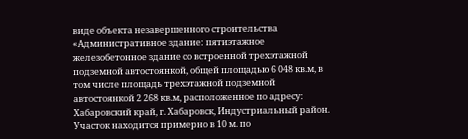виде объекта незавершенного строительства «Административное здание: пятиэтажное железобетонное здание со встроенной трехэтажной подземной автостоянкой, общей площадью 6 048 кв.м, в том числе площадь трехэтажной подземной автостоянкой 2 268 кв.м, расположенное по адресу: Хабаровский край, г. Хабаровск, Индустриальный район. Участок находится примерно в 10 м. по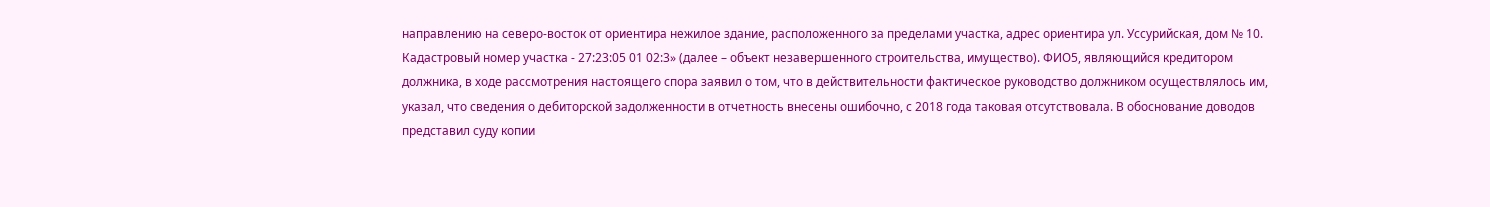направлению на северо-восток от ориентира нежилое здание, расположенного за пределами участка, адрес ориентира ул. Уссурийская, дом № 10. Кадастровый номер участка - 27:23:05 01 02:3» (далее – объект незавершенного строительства, имущество). ФИО5, являющийся кредитором должника, в ходе рассмотрения настоящего спора заявил о том, что в действительности фактическое руководство должником осуществлялось им, указал, что сведения о дебиторской задолженности в отчетность внесены ошибочно, с 2018 года таковая отсутствовала. В обоснование доводов представил суду копии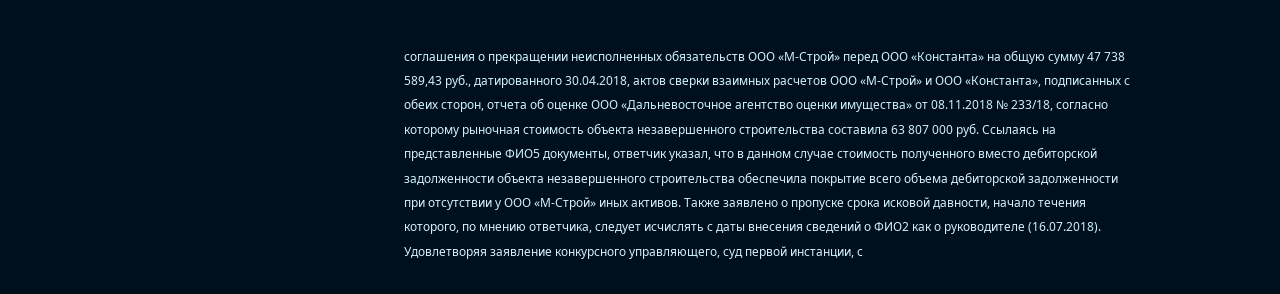соглашения о прекращении неисполненных обязательств ООО «М-Строй» перед ООО «Константа» на общую сумму 47 738 589,43 руб., датированного 30.04.2018, актов сверки взаимных расчетов ООО «М-Строй» и ООО «Константа», подписанных с обеих сторон, отчета об оценке ООО «Дальневосточное агентство оценки имущества» от 08.11.2018 № 233/18, согласно которому рыночная стоимость объекта незавершенного строительства составила 63 807 000 руб. Ссылаясь на представленные ФИО5 документы, ответчик указал, что в данном случае стоимость полученного вместо дебиторской задолженности объекта незавершенного строительства обеспечила покрытие всего объема дебиторской задолженности при отсутствии у ООО «М-Строй» иных активов. Также заявлено о пропуске срока исковой давности, начало течения которого, по мнению ответчика, следует исчислять с даты внесения сведений о ФИО2 как о руководителе (16.07.2018). Удовлетворяя заявление конкурсного управляющего, суд первой инстанции, с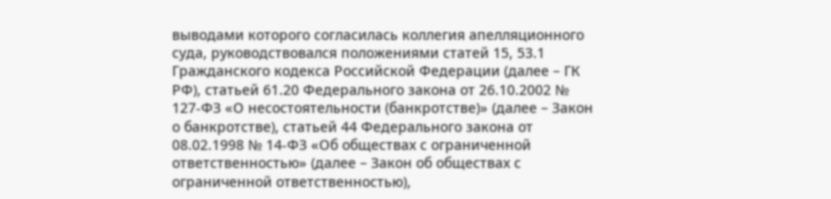выводами которого согласилась коллегия апелляционного суда, руководствовался положениями статей 15, 53.1 Гражданского кодекса Российской Федерации (далее – ГК РФ), статьей 61.20 Федерального закона от 26.10.2002 № 127-ФЗ «О несостоятельности (банкротстве)» (далее – Закон о банкротстве), статьей 44 Федерального закона от 08.02.1998 № 14-ФЗ «Об обществах с ограниченной ответственностью» (далее – Закон об обществах с ограниченной ответственностью),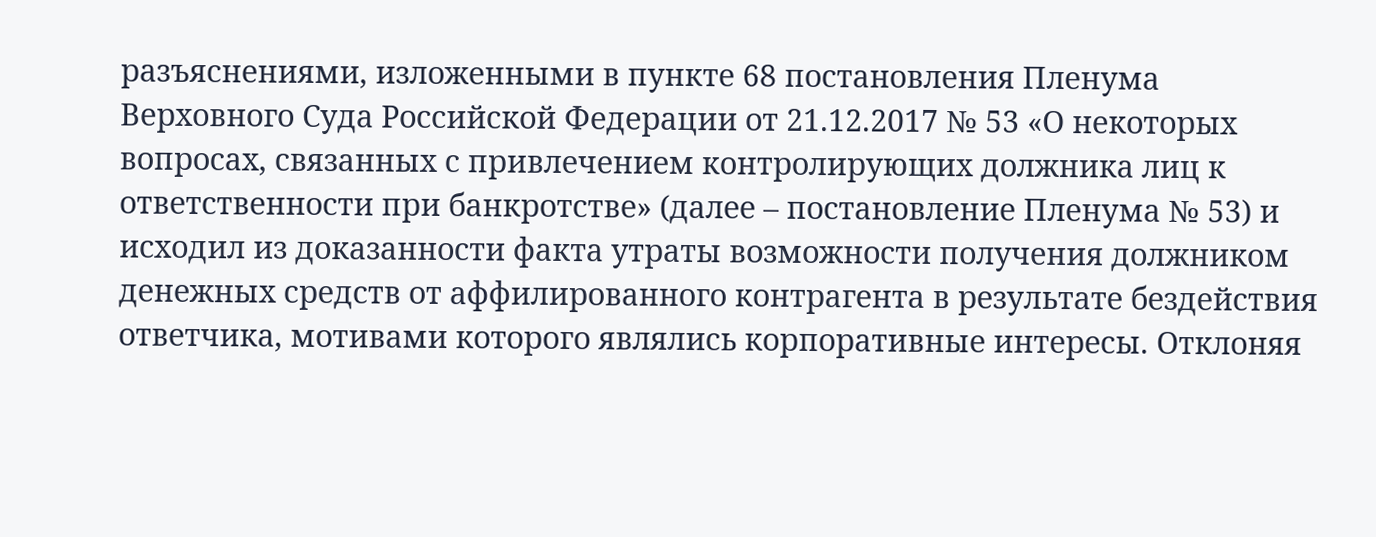разъяснениями, изложенными в пункте 68 постановления Пленума Верховного Суда Российской Федерации от 21.12.2017 № 53 «О некоторых вопросах, связанных с привлечением контролирующих должника лиц к ответственности при банкротстве» (далее – постановление Пленума № 53) и исходил из доказанности факта утраты возможности получения должником денежных средств от аффилированного контрагента в результате бездействия ответчика, мотивами которого являлись корпоративные интересы. Отклоняя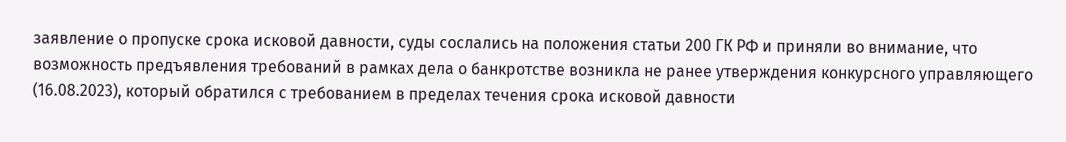заявление о пропуске срока исковой давности, суды сослались на положения статьи 200 ГК РФ и приняли во внимание, что возможность предъявления требований в рамках дела о банкротстве возникла не ранее утверждения конкурсного управляющего (16.08.2023), который обратился с требованием в пределах течения срока исковой давности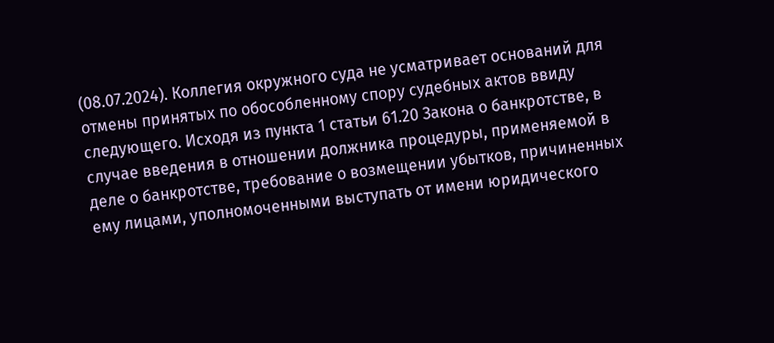(08.07.2024). Коллегия окружного суда не усматривает оснований для отмены принятых по обособленному спору судебных актов ввиду следующего. Исходя из пункта 1 статьи 61.20 Закона о банкротстве, в случае введения в отношении должника процедуры, применяемой в деле о банкротстве, требование о возмещении убытков, причиненных ему лицами, уполномоченными выступать от имени юридического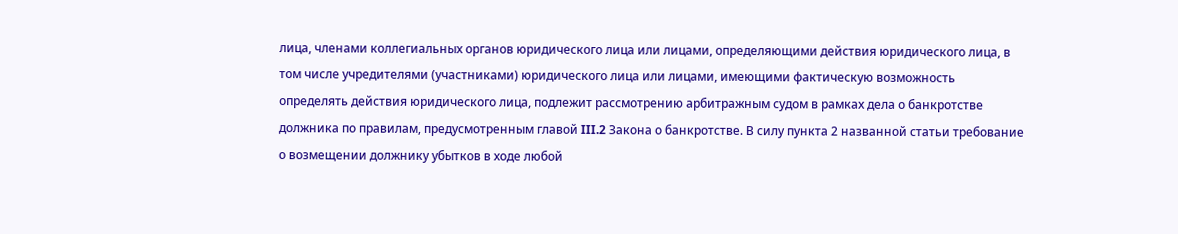лица, членами коллегиальных органов юридического лица или лицами, определяющими действия юридического лица, в том числе учредителями (участниками) юридического лица или лицами, имеющими фактическую возможность определять действия юридического лица, подлежит рассмотрению арбитражным судом в рамках дела о банкротстве должника по правилам, предусмотренным главой III.2 Закона о банкротстве. В силу пункта 2 названной статьи требование о возмещении должнику убытков в ходе любой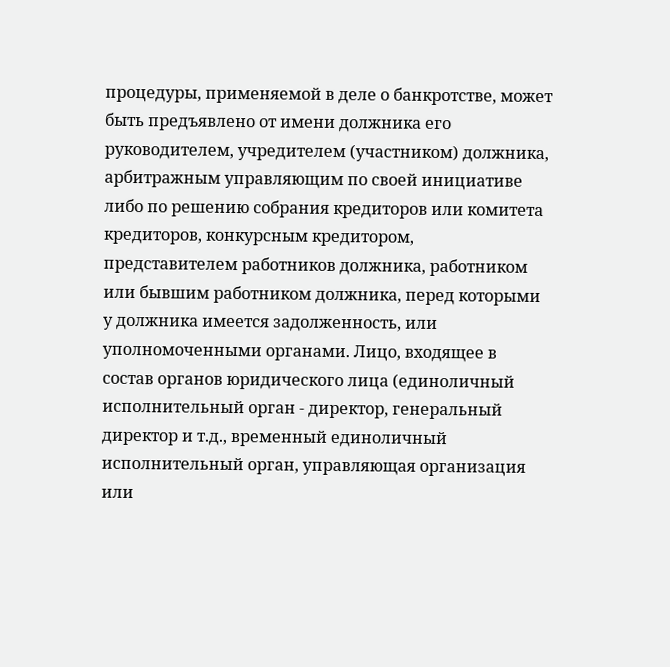процедуры, применяемой в деле о банкротстве, может быть предъявлено от имени должника его руководителем, учредителем (участником) должника, арбитражным управляющим по своей инициативе либо по решению собрания кредиторов или комитета кредиторов, конкурсным кредитором, представителем работников должника, работником или бывшим работником должника, перед которыми у должника имеется задолженность, или уполномоченными органами. Лицо, входящее в состав органов юридического лица (единоличный исполнительный орган - директор, генеральный директор и т.д., временный единоличный исполнительный орган, управляющая организация или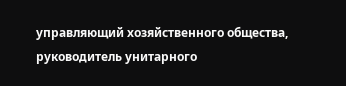управляющий хозяйственного общества, руководитель унитарного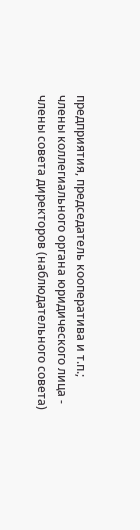предприятия, председатель кооператива и т.п.; члены коллегиального органа юридического лица - члены совета директоров (наблюдательного совета)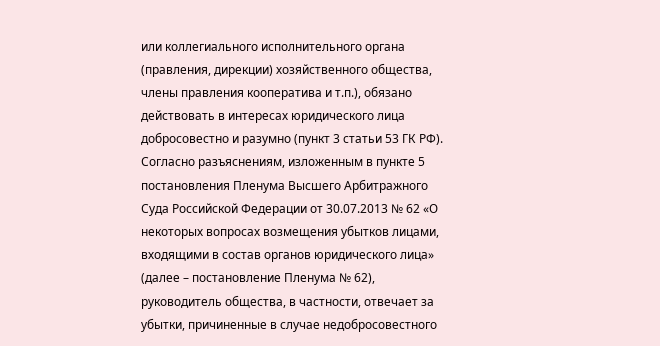или коллегиального исполнительного органа (правления, дирекции) хозяйственного общества, члены правления кооператива и т.п.), обязано действовать в интересах юридического лица добросовестно и разумно (пункт 3 статьи 53 ГК РФ). Согласно разъяснениям, изложенным в пункте 5 постановления Пленума Высшего Арбитражного Суда Российской Федерации от 30.07.2013 № 62 «О некоторых вопросах возмещения убытков лицами, входящими в состав органов юридического лица» (далее – постановление Пленума № 62), руководитель общества, в частности, отвечает за убытки, причиненные в случае недобросовестного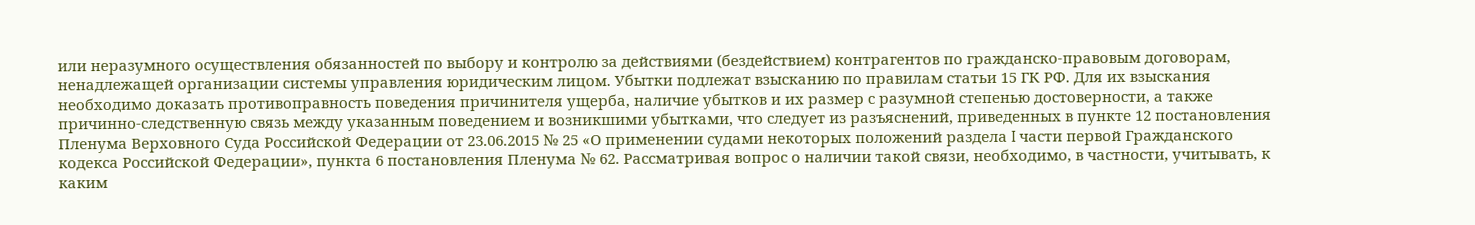или неразумного осуществления обязанностей по выбору и контролю за действиями (бездействием) контрагентов по гражданско-правовым договорам, ненадлежащей организации системы управления юридическим лицом. Убытки подлежат взысканию по правилам статьи 15 ГК РФ. Для их взыскания необходимо доказать противоправность поведения причинителя ущерба, наличие убытков и их размер с разумной степенью достоверности, а также причинно-следственную связь между указанным поведением и возникшими убытками, что следует из разъяснений, приведенных в пункте 12 постановления Пленума Верховного Суда Российской Федерации от 23.06.2015 № 25 «О применении судами некоторых положений раздела I части первой Гражданского кодекса Российской Федерации», пункта 6 постановления Пленума № 62. Рассматривая вопрос о наличии такой связи, необходимо, в частности, учитывать, к каким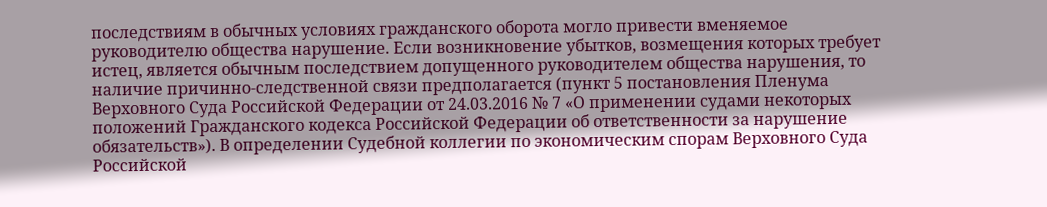последствиям в обычных условиях гражданского оборота могло привести вменяемое руководителю общества нарушение. Если возникновение убытков, возмещения которых требует истец, является обычным последствием допущенного руководителем общества нарушения, то наличие причинно-следственной связи предполагается (пункт 5 постановления Пленума Верховного Суда Российской Федерации от 24.03.2016 № 7 «О применении судами некоторых положений Гражданского кодекса Российской Федерации об ответственности за нарушение обязательств»). В определении Судебной коллегии по экономическим спорам Верховного Суда Российской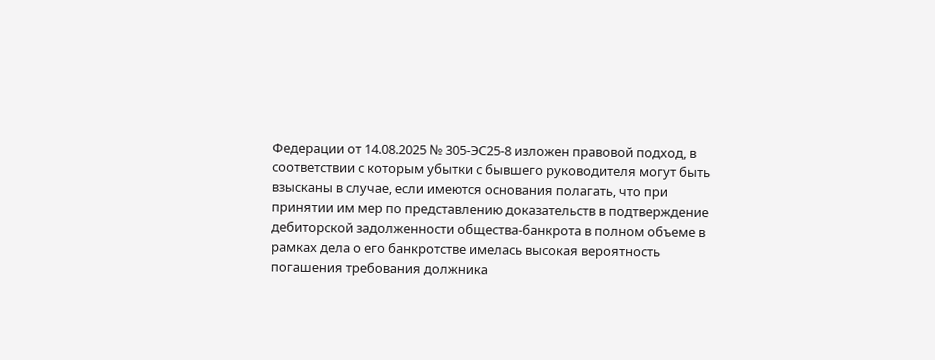Федерации от 14.08.2025 № 305-ЭС25-8 изложен правовой подход, в соответствии с которым убытки с бывшего руководителя могут быть взысканы в случае, если имеются основания полагать, что при принятии им мер по представлению доказательств в подтверждение дебиторской задолженности общества-банкрота в полном объеме в рамках дела о его банкротстве имелась высокая вероятность погашения требования должника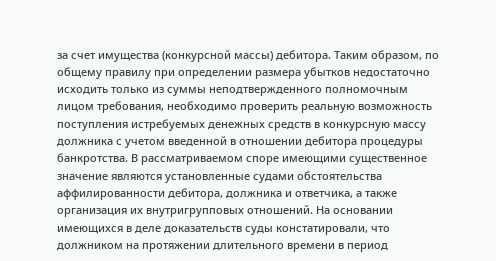за счет имущества (конкурсной массы) дебитора. Таким образом, по общему правилу при определении размера убытков недостаточно исходить только из суммы неподтвержденного полномочным лицом требования, необходимо проверить реальную возможность поступления истребуемых денежных средств в конкурсную массу должника с учетом введенной в отношении дебитора процедуры банкротства. В рассматриваемом споре имеющими существенное значение являются установленные судами обстоятельства аффилированности дебитора, должника и ответчика, а также организация их внутригрупповых отношений. На основании имеющихся в деле доказательств суды констатировали, что должником на протяжении длительного времени в период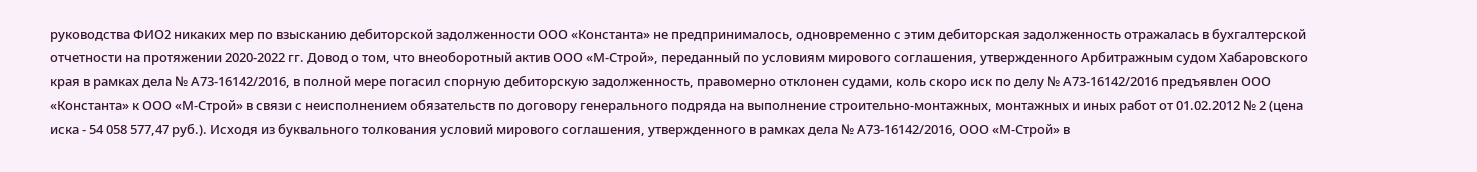руководства ФИО2 никаких мер по взысканию дебиторской задолженности ООО «Константа» не предпринималось, одновременно с этим дебиторская задолженность отражалась в бухгалтерской отчетности на протяжении 2020-2022 гг. Довод о том, что внеоборотный актив ООО «М-Строй», переданный по условиям мирового соглашения, утвержденного Арбитражным судом Хабаровского края в рамках дела № А73-16142/2016, в полной мере погасил спорную дебиторскую задолженность, правомерно отклонен судами, коль скоро иск по делу № А73-16142/2016 предъявлен ООО «Константа» к ООО «М-Строй» в связи с неисполнением обязательств по договору генерального подряда на выполнение строительно-монтажных, монтажных и иных работ от 01.02.2012 № 2 (цена иска - 54 058 577,47 руб.). Исходя из буквального толкования условий мирового соглашения, утвержденного в рамках дела № А73-16142/2016, ООО «М-Строй» в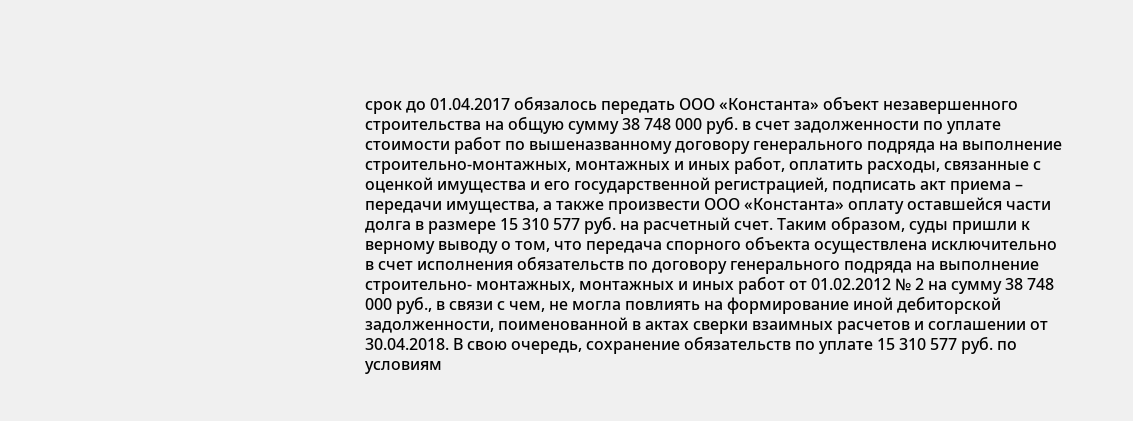срок до 01.04.2017 обязалось передать ООО «Константа» объект незавершенного строительства на общую сумму 38 748 000 руб. в счет задолженности по уплате стоимости работ по вышеназванному договору генерального подряда на выполнение строительно-монтажных, монтажных и иных работ, оплатить расходы, связанные с оценкой имущества и его государственной регистрацией, подписать акт приема – передачи имущества, а также произвести ООО «Константа» оплату оставшейся части долга в размере 15 310 577 руб. на расчетный счет. Таким образом, суды пришли к верному выводу о том, что передача спорного объекта осуществлена исключительно в счет исполнения обязательств по договору генерального подряда на выполнение строительно- монтажных, монтажных и иных работ от 01.02.2012 № 2 на сумму 38 748 000 руб., в связи с чем, не могла повлиять на формирование иной дебиторской задолженности, поименованной в актах сверки взаимных расчетов и соглашении от 30.04.2018. В свою очередь, сохранение обязательств по уплате 15 310 577 руб. по условиям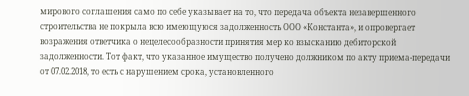мирового соглашения само по себе указывает на то, что передача объекта незавершенного строительства не покрыла всю имеющуюся задолженность ООО «Константа», и опровергает возражения ответчика о нецелесообразности принятия мер ко взысканию дебиторской задолженности. Тот факт, что указанное имущество получено должником по акту приема-передачи от 07.02.2018, то есть с нарушением срока, установленного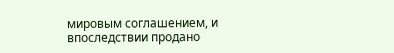мировым соглашением, и впоследствии продано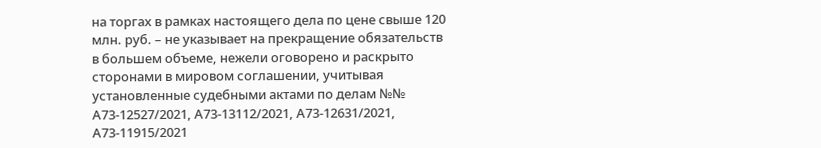на торгах в рамках настоящего дела по цене свыше 120 млн. руб. – не указывает на прекращение обязательств в большем объеме, нежели оговорено и раскрыто сторонами в мировом соглашении, учитывая установленные судебными актами по делам №№ А73-12527/2021, А73-13112/2021, А73-12631/2021, А73-11915/2021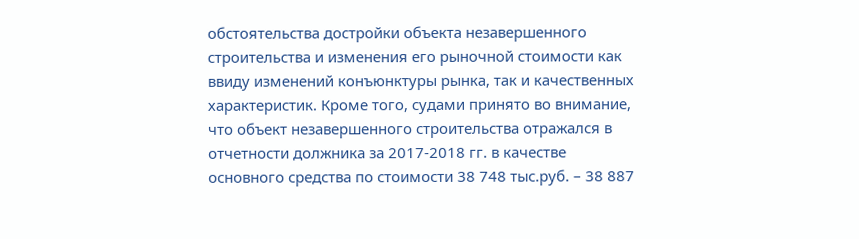обстоятельства достройки объекта незавершенного строительства и изменения его рыночной стоимости как ввиду изменений конъюнктуры рынка, так и качественных характеристик. Кроме того, судами принято во внимание, что объект незавершенного строительства отражался в отчетности должника за 2017-2018 гг. в качестве основного средства по стоимости 38 748 тыс.руб. – 38 887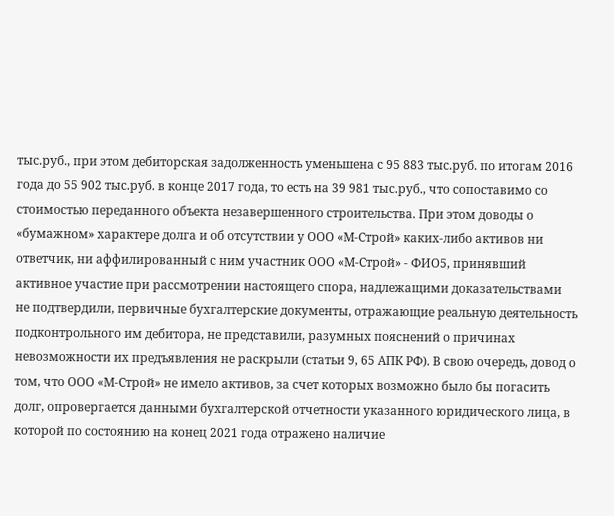тыс.руб., при этом дебиторская задолженность уменьшена с 95 883 тыс.руб. по итогам 2016 года до 55 902 тыс.руб. в конце 2017 года, то есть на 39 981 тыс.руб., что сопоставимо со стоимостью переданного объекта незавершенного строительства. При этом доводы о «бумажном» характере долга и об отсутствии у ООО «М-Строй» каких-либо активов ни ответчик, ни аффилированный с ним участник ООО «М-Строй» - ФИО5, принявший активное участие при рассмотрении настоящего спора, надлежащими доказательствами не подтвердили, первичные бухгалтерские документы, отражающие реальную деятельность подконтрольного им дебитора, не представили, разумных пояснений о причинах невозможности их предъявления не раскрыли (статьи 9, 65 АПК РФ). В свою очередь, довод о том, что ООО «М-Строй» не имело активов, за счет которых возможно было бы погасить долг, опровергается данными бухгалтерской отчетности указанного юридического лица, в которой по состоянию на конец 2021 года отражено наличие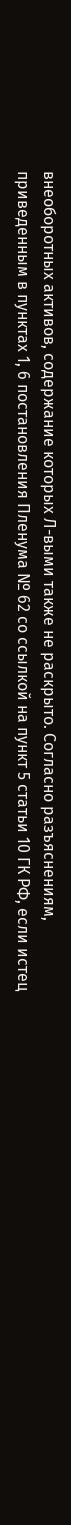внеоборотных активов, содержание которых Л-выми также не раскрыто. Согласно разъяснениям, приведенным в пунктах 1, 6 постановления Пленума № 62 со ссылкой на пункт 5 статьи 10 ГК РФ, если истец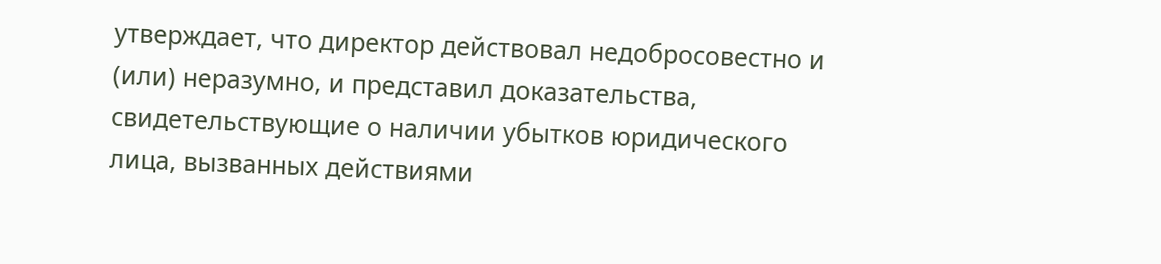утверждает, что директор действовал недобросовестно и (или) неразумно, и представил доказательства, свидетельствующие о наличии убытков юридического лица, вызванных действиями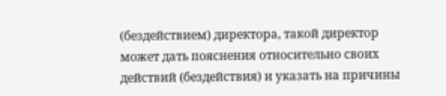(бездействием) директора, такой директор может дать пояснения относительно своих действий (бездействия) и указать на причины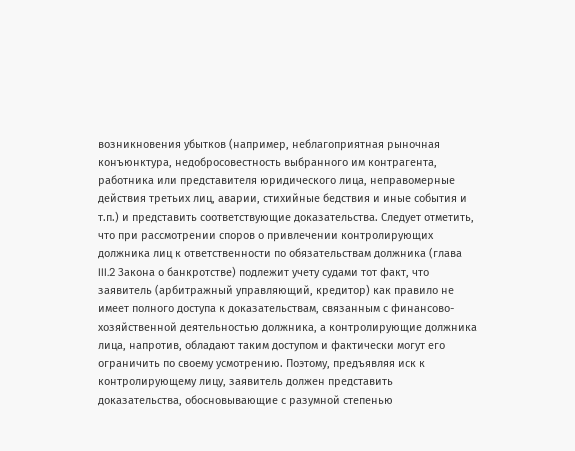возникновения убытков (например, неблагоприятная рыночная конъюнктура, недобросовестность выбранного им контрагента, работника или представителя юридического лица, неправомерные действия третьих лиц, аварии, стихийные бедствия и иные события и т.п.) и представить соответствующие доказательства. Следует отметить, что при рассмотрении споров о привлечении контролирующих должника лиц к ответственности по обязательствам должника (глава III.2 Закона о банкротстве) подлежит учету судами тот факт, что заявитель (арбитражный управляющий, кредитор) как правило не имеет полного доступа к доказательствам, связанным с финансово-хозяйственной деятельностью должника, а контролирующие должника лица, напротив, обладают таким доступом и фактически могут его ограничить по своему усмотрению. Поэтому, предъявляя иск к контролирующему лицу, заявитель должен представить доказательства, обосновывающие с разумной степенью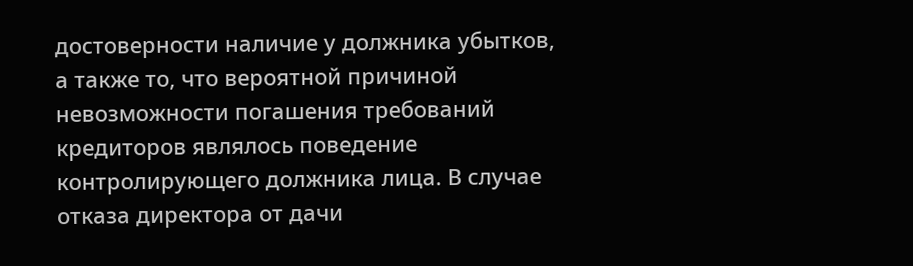достоверности наличие у должника убытков, а также то, что вероятной причиной невозможности погашения требований кредиторов являлось поведение контролирующего должника лица. В случае отказа директора от дачи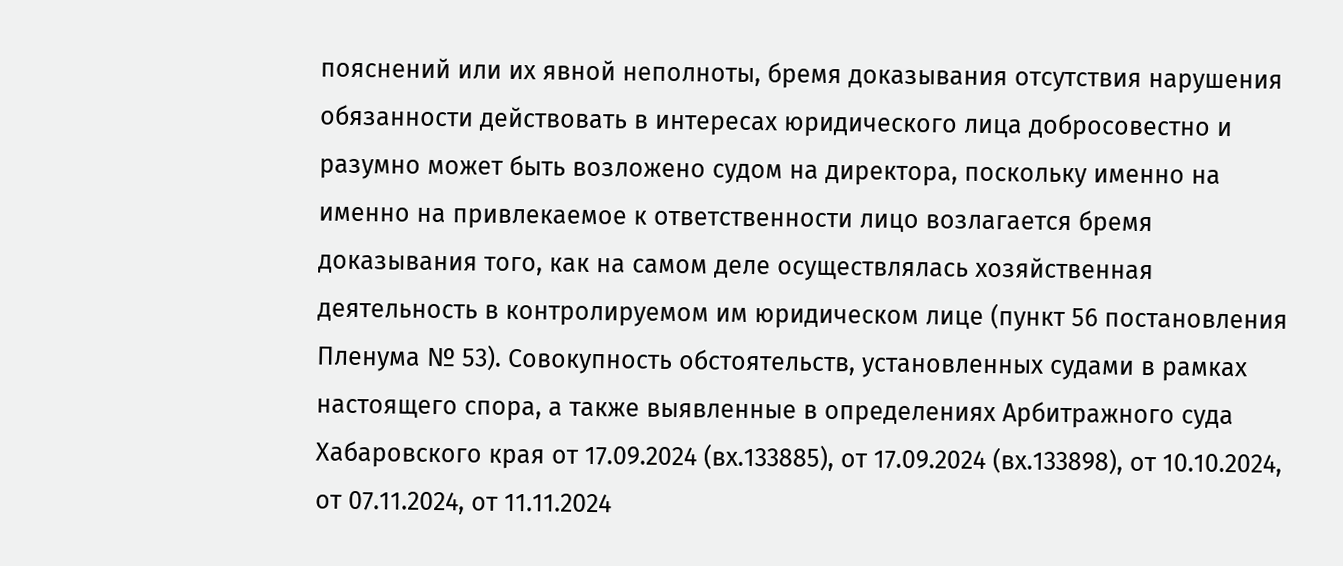пояснений или их явной неполноты, бремя доказывания отсутствия нарушения обязанности действовать в интересах юридического лица добросовестно и разумно может быть возложено судом на директора, поскольку именно на именно на привлекаемое к ответственности лицо возлагается бремя доказывания того, как на самом деле осуществлялась хозяйственная деятельность в контролируемом им юридическом лице (пункт 56 постановления Пленума № 53). Совокупность обстоятельств, установленных судами в рамках настоящего спора, а также выявленные в определениях Арбитражного суда Хабаровского края от 17.09.2024 (вх.133885), от 17.09.2024 (вх.133898), от 10.10.2024, от 07.11.2024, от 11.11.2024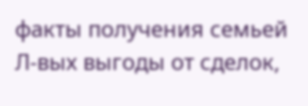факты получения семьей Л-вых выгоды от сделок,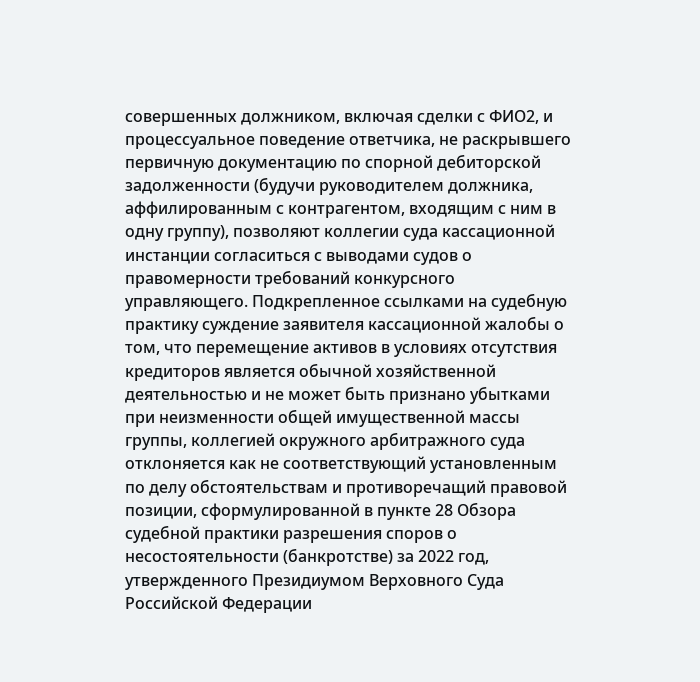совершенных должником, включая сделки с ФИО2, и процессуальное поведение ответчика, не раскрывшего первичную документацию по спорной дебиторской задолженности (будучи руководителем должника, аффилированным с контрагентом, входящим с ним в одну группу), позволяют коллегии суда кассационной инстанции согласиться с выводами судов о правомерности требований конкурсного управляющего. Подкрепленное ссылками на судебную практику суждение заявителя кассационной жалобы о том, что перемещение активов в условиях отсутствия кредиторов является обычной хозяйственной деятельностью и не может быть признано убытками при неизменности общей имущественной массы группы, коллегией окружного арбитражного суда отклоняется как не соответствующий установленным по делу обстоятельствам и противоречащий правовой позиции, сформулированной в пункте 28 Обзора судебной практики разрешения споров о несостоятельности (банкротстве) за 2022 год, утвержденного Президиумом Верховного Суда Российской Федерации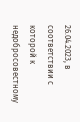26.04.2023, в соответствии с которой к недобросовестному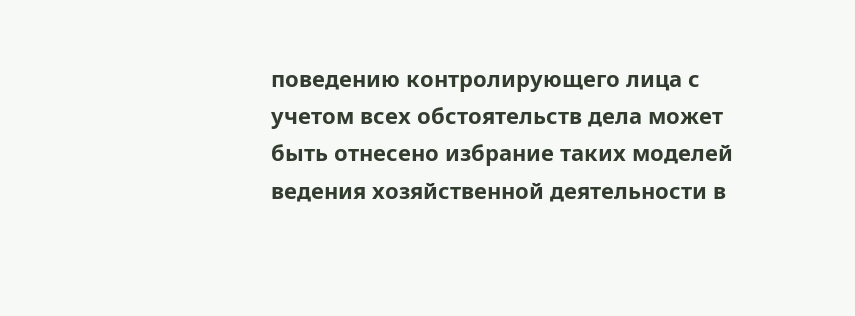поведению контролирующего лица с учетом всех обстоятельств дела может быть отнесено избрание таких моделей ведения хозяйственной деятельности в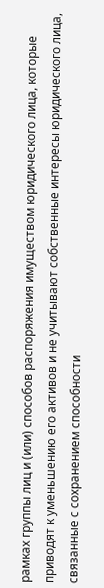рамках группы лиц и (или) способов распоряжения имуществом юридического лица, которые приводят к уменьшению его активов и не учитывают собственные интересы юридического лица, связанные с сохранением способности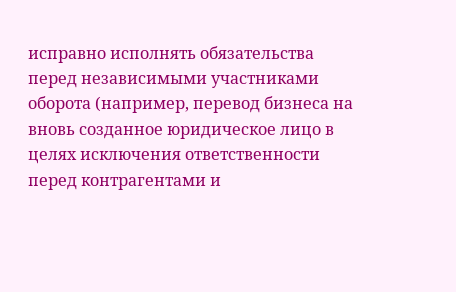исправно исполнять обязательства перед независимыми участниками оборота (например, перевод бизнеса на вновь созданное юридическое лицо в целях исключения ответственности перед контрагентами и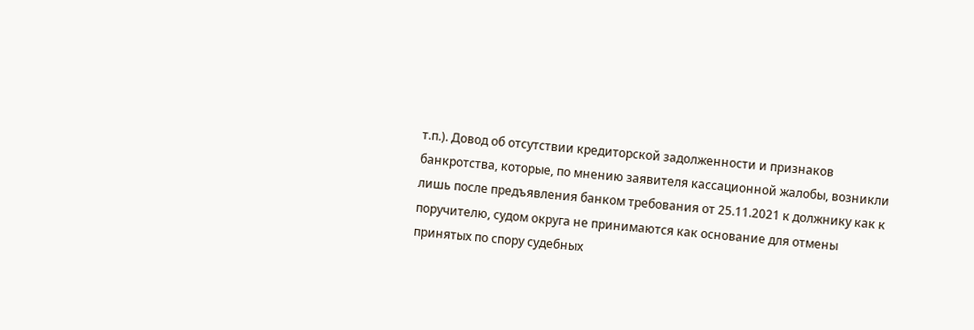т.п.). Довод об отсутствии кредиторской задолженности и признаков банкротства, которые, по мнению заявителя кассационной жалобы, возникли лишь после предъявления банком требования от 25.11.2021 к должнику как к поручителю, судом округа не принимаются как основание для отмены принятых по спору судебных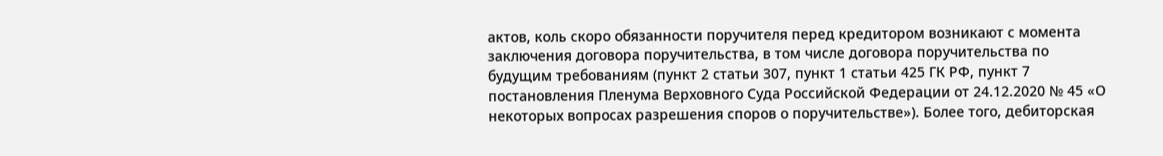актов, коль скоро обязанности поручителя перед кредитором возникают с момента заключения договора поручительства, в том числе договора поручительства по будущим требованиям (пункт 2 статьи 307, пункт 1 статьи 425 ГК РФ, пункт 7 постановления Пленума Верховного Суда Российской Федерации от 24.12.2020 № 45 «О некоторых вопросах разрешения споров о поручительстве»). Более того, дебиторская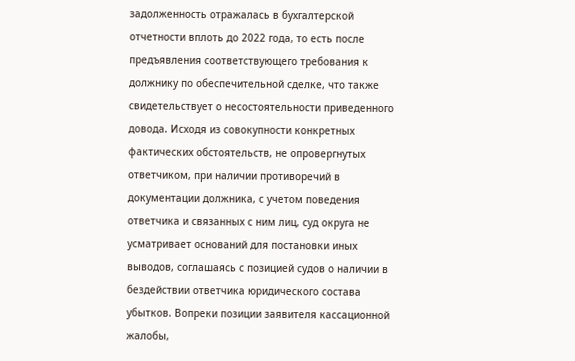задолженность отражалась в бухгалтерской отчетности вплоть до 2022 года, то есть после предъявления соответствующего требования к должнику по обеспечительной сделке, что также свидетельствует о несостоятельности приведенного довода. Исходя из совокупности конкретных фактических обстоятельств, не опровергнутых ответчиком, при наличии противоречий в документации должника, с учетом поведения ответчика и связанных с ним лиц, суд округа не усматривает оснований для постановки иных выводов, соглашаясь с позицией судов о наличии в бездействии ответчика юридического состава убытков. Вопреки позиции заявителя кассационной жалобы,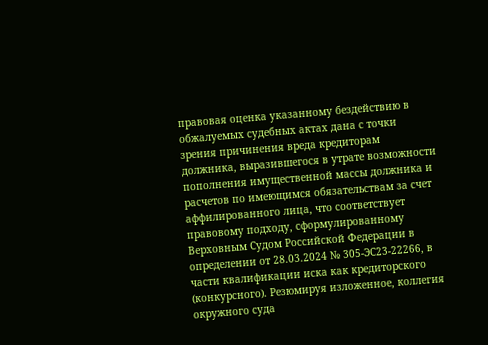правовая оценка указанному бездействию в обжалуемых судебных актах дана с точки зрения причинения вреда кредиторам должника, выразившегося в утрате возможности пополнения имущественной массы должника и расчетов по имеющимся обязательствам за счет аффилированного лица, что соответствует правовому подходу, сформулированному Верховным Судом Российской Федерации в определении от 28.03.2024 № 305-ЭС23-22266, в части квалификации иска как кредиторского (конкурсного). Резюмируя изложенное, коллегия окружного суда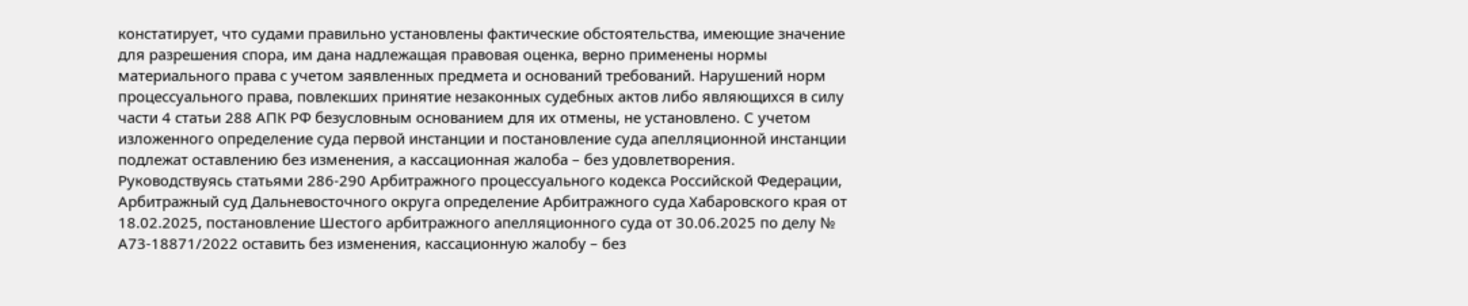констатирует, что судами правильно установлены фактические обстоятельства, имеющие значение для разрешения спора, им дана надлежащая правовая оценка, верно применены нормы материального права с учетом заявленных предмета и оснований требований. Нарушений норм процессуального права, повлекших принятие незаконных судебных актов либо являющихся в силу части 4 статьи 288 АПК РФ безусловным основанием для их отмены, не установлено. С учетом изложенного определение суда первой инстанции и постановление суда апелляционной инстанции подлежат оставлению без изменения, а кассационная жалоба – без удовлетворения. Руководствуясь статьями 286-290 Арбитражного процессуального кодекса Российской Федерации, Арбитражный суд Дальневосточного округа определение Арбитражного суда Хабаровского края от 18.02.2025, постановление Шестого арбитражного апелляционного суда от 30.06.2025 по делу № А73-18871/2022 оставить без изменения, кассационную жалобу – без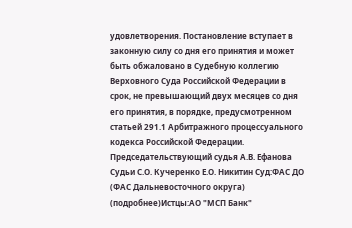удовлетворения. Постановление вступает в законную силу со дня его принятия и может быть обжаловано в Судебную коллегию Верховного Суда Российской Федерации в срок, не превышающий двух месяцев со дня его принятия, в порядке, предусмотренном статьей 291.1 Арбитражного процессуального кодекса Российской Федерации. Председательствующий судья А.В. Ефанова Судьи С.О. Кучеренко Е.О. Никитин Суд:ФАС ДО (ФАС Дальневосточного округа) (подробнее)Истцы:АО "МСП Банк"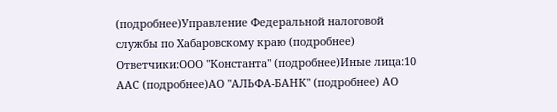(подробнее)Управление Федеральной налоговой службы по Хабаровскому краю (подробнее) Ответчики:ООО "Константа" (подробнее)Иные лица:10 ААС (подробнее)АО "АЛЬФА-БАНК" (подробнее) АО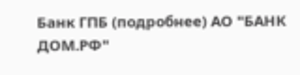Банк ГПБ (подробнее) АО "БАНК ДОМ.РФ"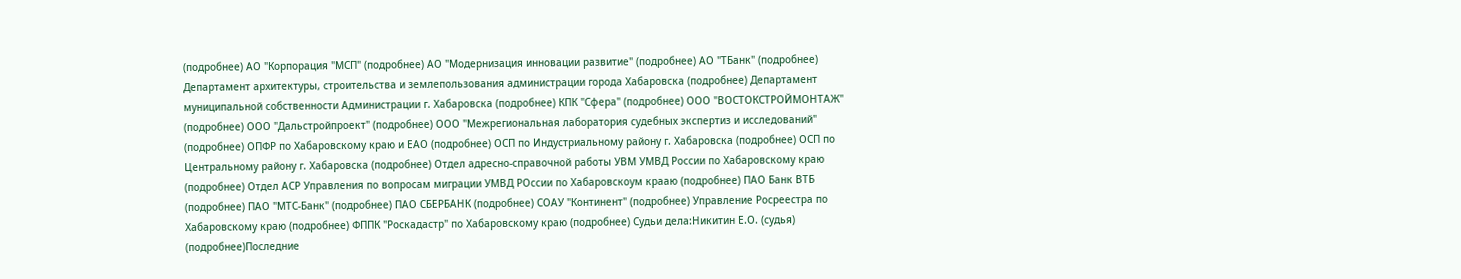(подробнее) АО "Корпорация "МСП" (подробнее) АО "Модернизация инновации развитие" (подробнее) АО "ТБанк" (подробнее) Департамент архитектуры, строительства и землепользования администрации города Хабаровска (подробнее) Департамент муниципальной собственности Администрации г. Хабаровска (подробнее) КПК "Сфера" (подробнее) ООО "ВОСТОКСТРОЙМОНТАЖ" (подробнее) ООО "Дальстройпроект" (подробнее) ООО "Межрегиональная лаборатория судебных экспертиз и исследований" (подробнее) ОПФР по Хабаровскому краю и ЕАО (подробнее) ОСП по Индустриальному району г. Хабаровска (подробнее) ОСП по Центральному району г. Хабаровска (подробнее) Отдел адресно-справочной работы УВМ УМВД России по Хабаровскому краю (подробнее) Отдел АСР Управления по вопросам миграции УМВД РОссии по Хабаровскоум крааю (подробнее) ПАО Банк ВТБ (подробнее) ПАО "МТС-Банк" (подробнее) ПАО СБЕРБАНК (подробнее) СОАУ "Континент" (подробнее) Управление Росреестра по Хабаровскому краю (подробнее) ФППК "Роскадастр" по Хабаровскому краю (подробнее) Судьи дела:Никитин Е.О. (судья) (подробнее)Последние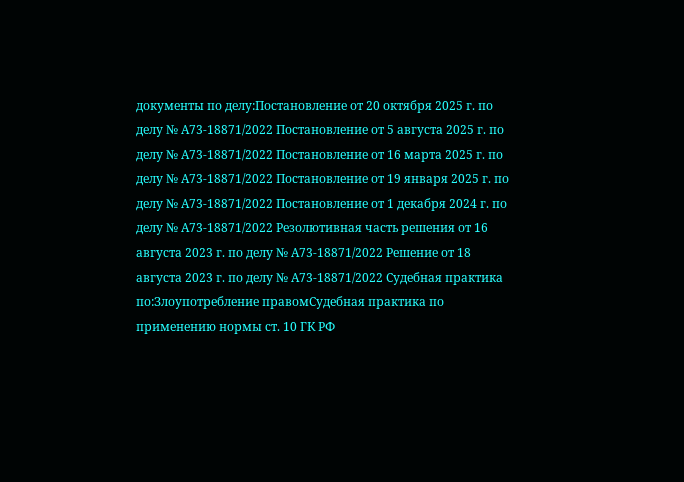документы по делу:Постановление от 20 октября 2025 г. по делу № А73-18871/2022 Постановление от 5 августа 2025 г. по делу № А73-18871/2022 Постановление от 16 марта 2025 г. по делу № А73-18871/2022 Постановление от 19 января 2025 г. по делу № А73-18871/2022 Постановление от 1 декабря 2024 г. по делу № А73-18871/2022 Резолютивная часть решения от 16 августа 2023 г. по делу № А73-18871/2022 Решение от 18 августа 2023 г. по делу № А73-18871/2022 Судебная практика по:Злоупотребление правомСудебная практика по применению нормы ст. 10 ГК РФ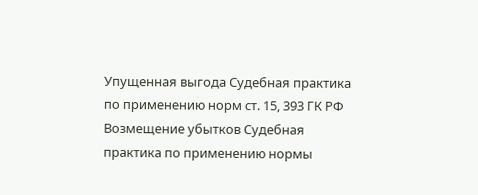Упущенная выгода Судебная практика по применению норм ст. 15, 393 ГК РФ Возмещение убытков Судебная практика по применению нормы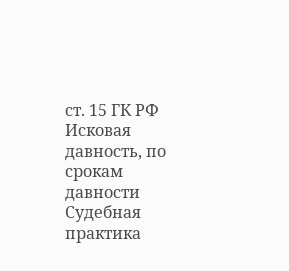ст. 15 ГК РФ Исковая давность, по срокам давности Судебная практика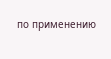по применению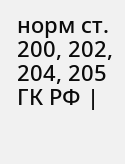норм ст. 200, 202, 204, 205 ГК РФ |